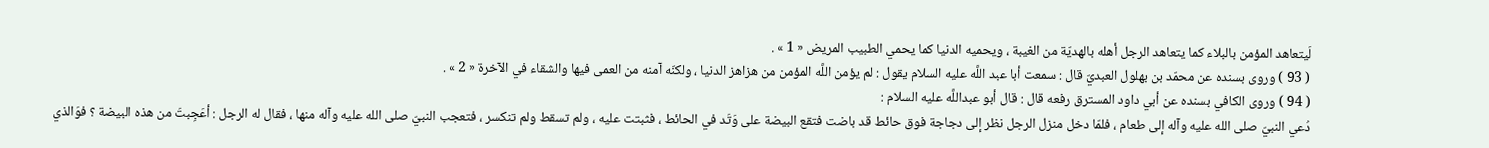لَيتعاهد المؤمن بالبلاء كما يتعاهد الرجل أهله بالهديّة من الغيبة ، ويحميه الدنيا كما يحمي الطبيب المريض « 1 » .
( 93 ) وروى بسنده عن محمّد بن بهلول العبديّ قال : سمعت أبا عبد اللَّه عليه السلام يقول : لم يؤمن اللَّه المؤمن من هزاهز الدنيا ، ولكنّه آمنه من العمى فيها والشقاء في الآخرة « 2 » .
( 94 ) وروى الكافي بسنده عن أبي داود المسترق رفعه قال : قال أبو عبداللَّه عليه السلام :
دُعي النبيّ صلى الله عليه وآله إلى طعام ، فلمّا دخل منزل الرجل نظر إلى دجاجة فوق حائط قد باضت فتقع البيضة على وَتَد في الحائط ، فثبتت عليه ، ولم تسقط ولم تنكسر ، فتعجب النبيّ صلى الله عليه وآله منها ، فقال له الرجل : أعَجِبتَ من هذه البيضة ؟ فوَالذي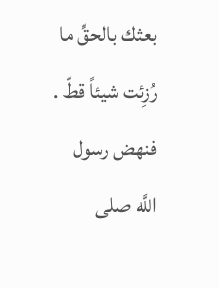بعثك بالحقِّ ما رُزِئت شيئاً قطّ .
فنهض رسول اللَّه صلى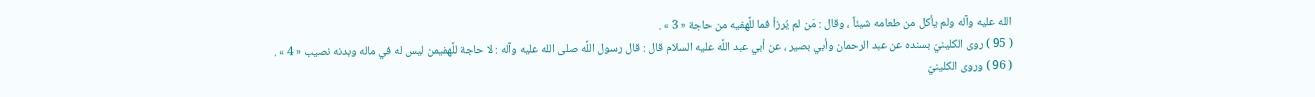الله عليه وآله ولم يأكل من طعامه شيئاً ، وقال : مَن لم يُرزأ فما للَّهفيه من حاجة « 3 » .
( 95 ) روى الكلينيّ بسنده عن عبد الرحمان وأبي بصير ، عن أبي عبد اللَّه عليه السلام قال : قال رسول اللَّه صلى الله عليه وآله : لا حاجة للَّهفيمن ليس له في ماله وبدنه نصيب « 4 » .
( 96 ) وروى الكلينيّ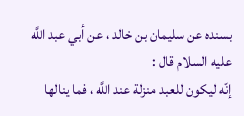بسنده عن سليمان بن خالد ، عن أبي عبد اللَّه عليه السلام قال :
إنّه ليكون للعبد منزلة عند اللَّه ، فما ينالها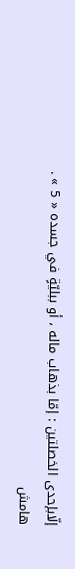إلّابإحدى الخصلتين : إمّا بذهاب ماله ، أو ببليّةٍ في جسده « 5 » .
هامش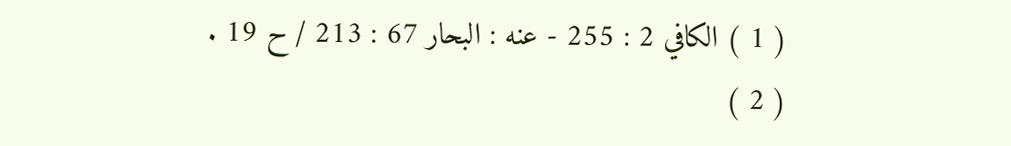( 1 ) الكافي 2 : 255 - عنه : البحار 67 : 213 / ح 19 .
( 2 )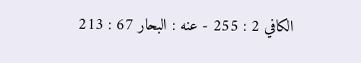الكافي 2 : 255 - عنه : البحار 67 : 213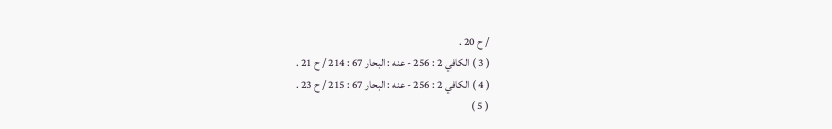/ ح 20 .
( 3 ) الكافي 2 : 256 - عنه : البحار 67 : 214 / ح 21 .
( 4 ) الكافي 2 : 256 - عنه : البحار 67 : 215 / ح 23 .
( 5 )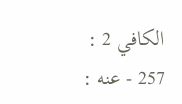الكافي 2 : 257 - عنه :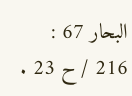البحار 67 : 216 / ح 23 .